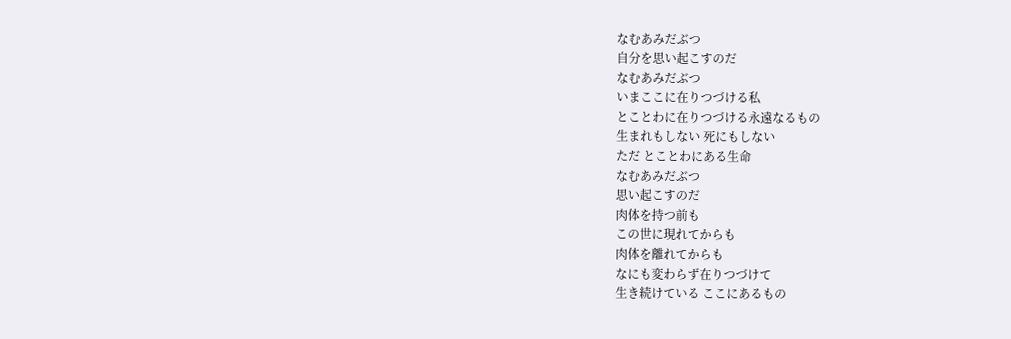なむあみだぶつ
自分を思い起こすのだ
なむあみだぶつ
いまここに在りつづける私
とことわに在りつづける永遠なるもの
生まれもしない 死にもしない
ただ とことわにある生命
なむあみだぶつ
思い起こすのだ
肉体を持つ前も
この世に現れてからも
肉体を離れてからも
なにも変わらず在りつづけて
生き続けている ここにあるもの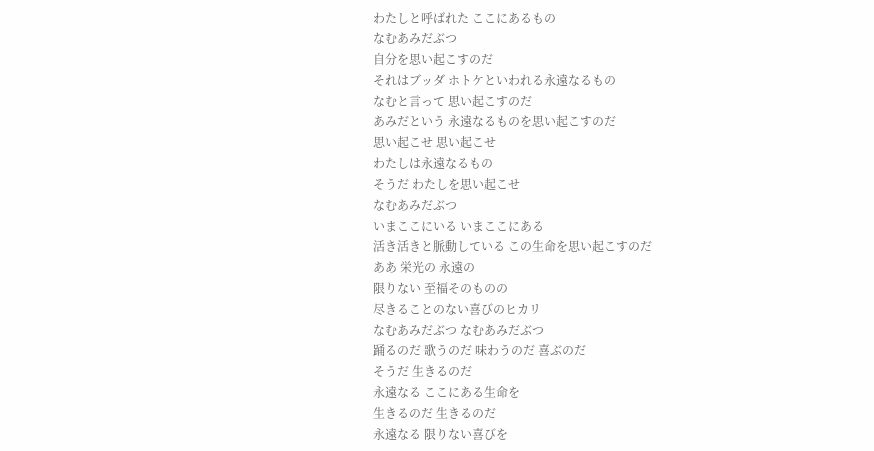わたしと呼ばれた ここにあるもの
なむあみだぶつ
自分を思い起こすのだ
それはブッダ ホトケといわれる永遠なるもの
なむと言って 思い起こすのだ
あみだという 永遠なるものを思い起こすのだ
思い起こせ 思い起こせ
わたしは永遠なるもの
そうだ わたしを思い起こせ
なむあみだぶつ
いまここにいる いまここにある
活き活きと脈動している この生命を思い起こすのだ
ああ 栄光の 永遠の
限りない 至福そのものの
尽きることのない喜びのヒカリ
なむあみだぶつ なむあみだぶつ
踊るのだ 歌うのだ 味わうのだ 喜ぶのだ
そうだ 生きるのだ
永遠なる ここにある生命を
生きるのだ 生きるのだ
永遠なる 限りない喜びを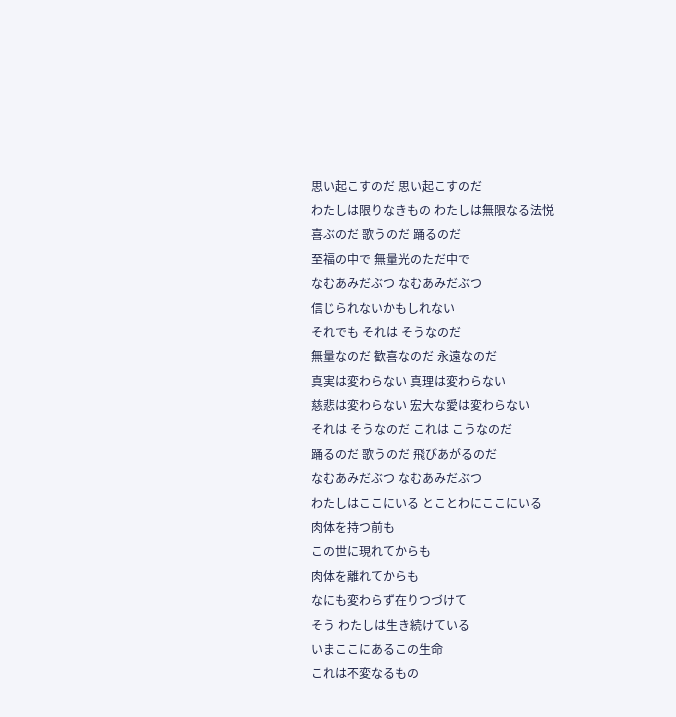思い起こすのだ 思い起こすのだ
わたしは限りなきもの わたしは無限なる法悦
喜ぶのだ 歌うのだ 踊るのだ
至福の中で 無量光のただ中で
なむあみだぶつ なむあみだぶつ
信じられないかもしれない
それでも それは そうなのだ
無量なのだ 歓喜なのだ 永遠なのだ
真実は変わらない 真理は変わらない
慈悲は変わらない 宏大な愛は変わらない
それは そうなのだ これは こうなのだ
踊るのだ 歌うのだ 飛びあがるのだ
なむあみだぶつ なむあみだぶつ
わたしはここにいる とことわにここにいる
肉体を持つ前も
この世に現れてからも
肉体を離れてからも
なにも変わらず在りつづけて
そう わたしは生き続けている
いまここにあるこの生命
これは不変なるもの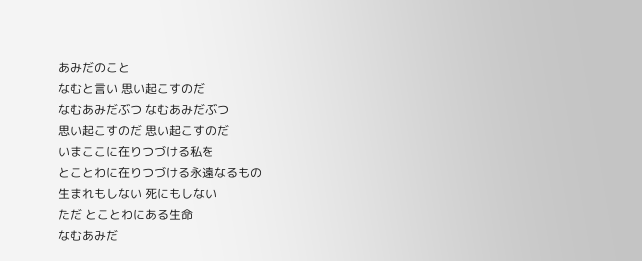あみだのこと
なむと言い 思い起こすのだ
なむあみだぶつ なむあみだぶつ
思い起こすのだ 思い起こすのだ
いまここに在りつづける私を
とことわに在りつづける永遠なるもの
生まれもしない 死にもしない
ただ とことわにある生命
なむあみだ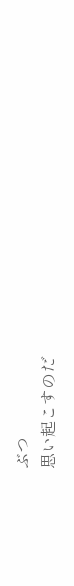ぶつ
思い起こすのだ